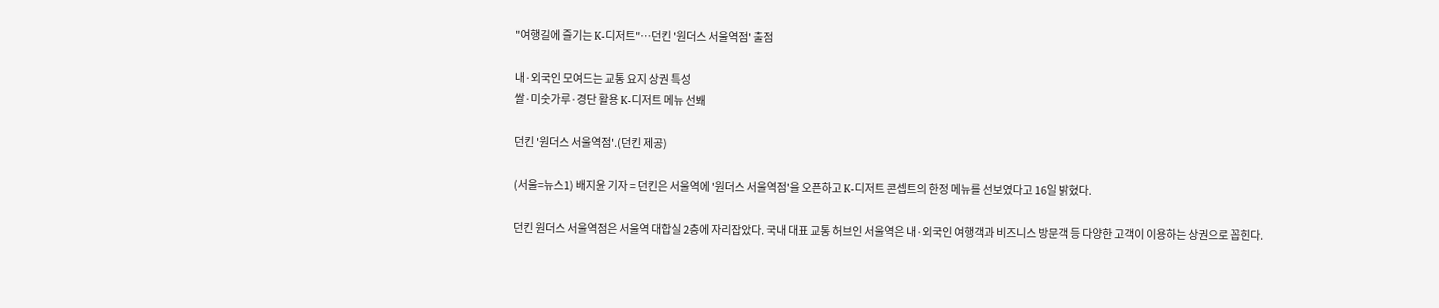"여행길에 즐기는 K-디저트"…던킨 '원더스 서울역점' 출점

내·외국인 모여드는 교통 요지 상권 특성
쌀·미숫가루·경단 활용 K-디저트 메뉴 선봬

던킨 '원더스 서울역점'.(던킨 제공)

(서울=뉴스1) 배지윤 기자 = 던킨은 서울역에 '원더스 서울역점'을 오픈하고 K-디저트 콘셉트의 한정 메뉴를 선보였다고 16일 밝혔다.

던킨 원더스 서울역점은 서울역 대합실 2층에 자리잡았다. 국내 대표 교통 허브인 서울역은 내·외국인 여행객과 비즈니스 방문객 등 다양한 고객이 이용하는 상권으로 꼽힌다.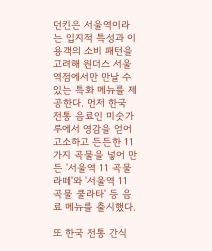던킨은 서울역이라는 입지적 특성과 이용객의 소비 패턴을 고려해 원더스 서울역점에서만 만날 수 있는 특화 메뉴를 제공한다. 먼저 한국 전통 음료인 미숫가루에서 영감을 얻어 고소하고 든든한 11가지 곡물을 넣어 만든 '서울역 11 곡물 라떼'와 '서울역 11 곡물 쿨라타' 등 음료 메뉴를 출시했다.

또 한국 전통 간식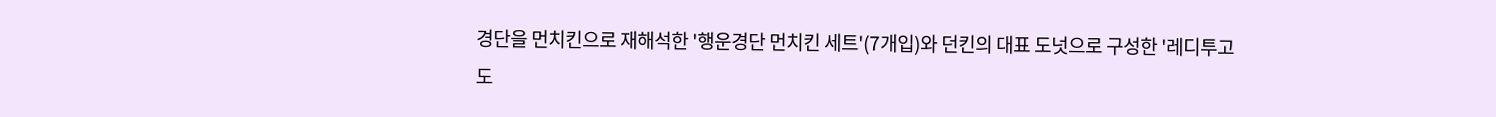경단을 먼치킨으로 재해석한 '행운경단 먼치킨 세트'(7개입)와 던킨의 대표 도넛으로 구성한 '레디투고 도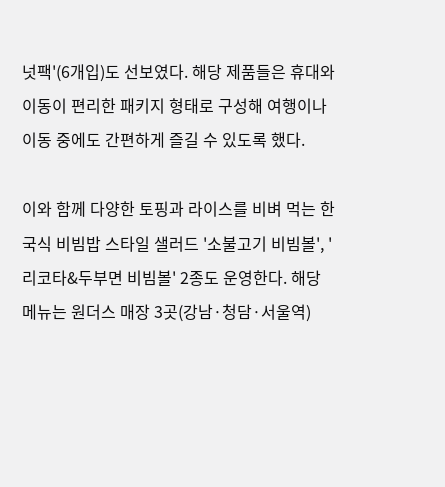넛팩'(6개입)도 선보였다. 해당 제품들은 휴대와 이동이 편리한 패키지 형태로 구성해 여행이나 이동 중에도 간편하게 즐길 수 있도록 했다.

이와 함께 다양한 토핑과 라이스를 비벼 먹는 한국식 비빔밥 스타일 샐러드 '소불고기 비빔볼', '리코타&두부면 비빔볼' 2종도 운영한다. 해당 메뉴는 원더스 매장 3곳(강남·청담·서울역)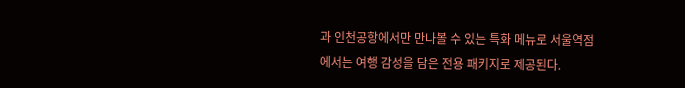과 인천공항에서만 만나볼 수 있는 특화 메뉴로 서울역점에서는 여행 감성을 담은 전용 패키지로 제공된다.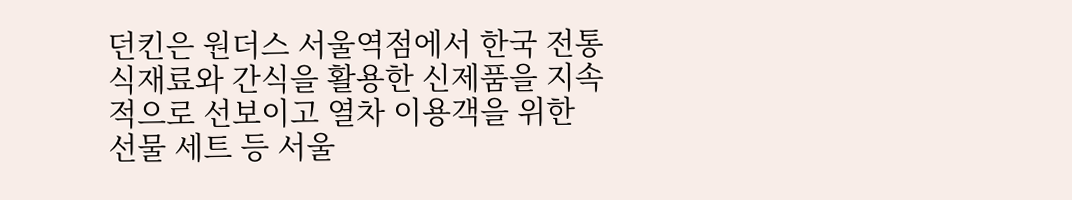던킨은 원더스 서울역점에서 한국 전통 식재료와 간식을 활용한 신제품을 지속적으로 선보이고 열차 이용객을 위한 선물 세트 등 서울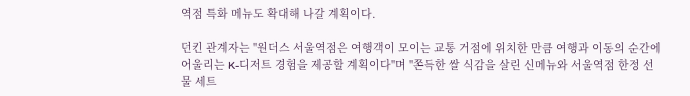역점 특화 메뉴도 확대해 나갈 계획이다.

던킨 관계자는 "원더스 서울역점은 여행객이 모이는 교통 거점에 위치한 만큼 여행과 이동의 순간에 어울리는 K-디저트 경험을 제공할 계획이다"며 "쫀득한 쌀 식감을 살린 신메뉴와 서울역점 한정 선물 세트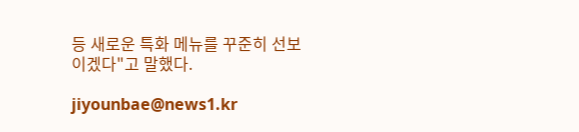등 새로운 특화 메뉴를 꾸준히 선보이겠다"고 말했다.

jiyounbae@news1.kr